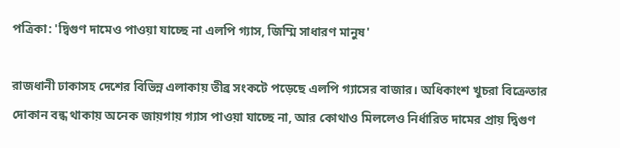পত্রিকা: 'দ্বিগুণ দামেও পাওয়া যাচ্ছে না এলপি গ্যাস, জিম্মি সাধারণ মানুষ'

রাজধানী ঢাকাসহ দেশের বিভিন্ন এলাকায় তীব্র সংকটে পড়েছে এলপি গ্যাসের বাজার। অধিকাংশ খুচরা বিক্রেতার দোকান বন্ধ থাকায় অনেক জায়গায় গ্যাস পাওয়া যাচ্ছে না, আর কোথাও মিললেও নির্ধারিত দামের প্রায় দ্বিগুণ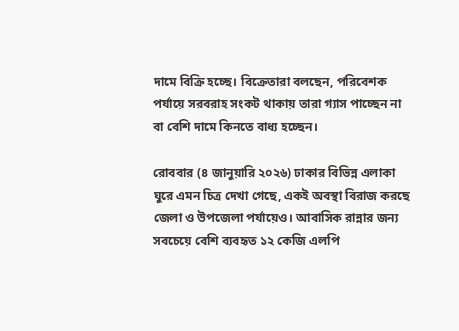দামে বিক্রি হচ্ছে। বিক্রেতারা বলছেন, পরিবেশক পর্যায়ে সরবরাহ সংকট থাকায় তারা গ্যাস পাচ্ছেন না বা বেশি দামে কিনতে বাধ্য হচ্ছেন।

রোববার (৪ জানুয়ারি ২০২৬) ঢাকার বিভিন্ন এলাকা ঘুরে এমন চিত্র দেখা গেছে, একই অবস্থা বিরাজ করছে জেলা ও উপজেলা পর্যায়েও। আবাসিক রান্নার জন্য সবচেয়ে বেশি ব্যবহৃত ১২ কেজি এলপি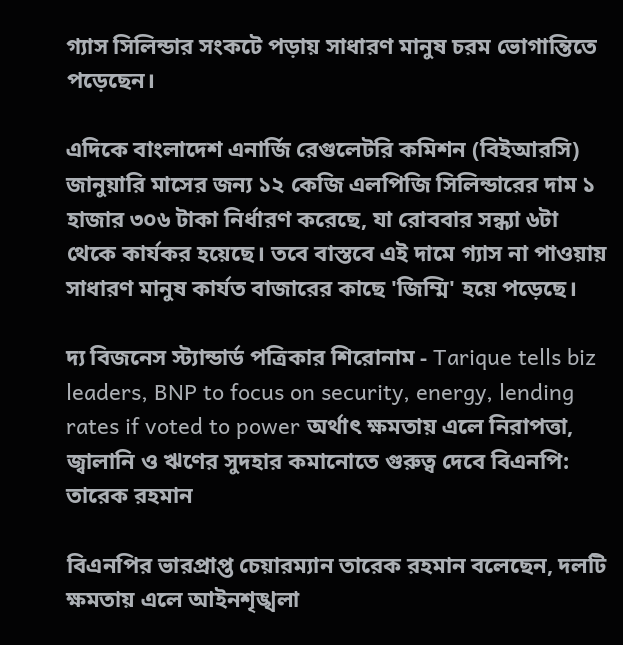গ্যাস সিলিন্ডার সংকটে পড়ায় সাধারণ মানুষ চরম ভোগান্তিতে পড়েছেন।

এদিকে বাংলাদেশ এনার্জি রেগুলেটরি কমিশন (বিইআরসি) জানুয়ারি মাসের জন্য ১২ কেজি এলপিজি সিলিন্ডারের দাম ১ হাজার ৩০৬ টাকা নির্ধারণ করেছে, যা রোববার সন্ধ্যা ৬টা থেকে কার্যকর হয়েছে। তবে বাস্তবে এই দামে গ্যাস না পাওয়ায় সাধারণ মানুষ কার্যত বাজারের কাছে 'জিম্মি' হয়ে পড়েছে।

দ্য বিজনেস স্ট্যান্ডার্ড পত্রিকার শিরোনাম - Tarique tells biz leaders, BNP to focus on security, energy, lending rates if voted to power অর্থাৎ ক্ষমতায় এলে নিরাপত্তা, জ্বালানি ও ঋণের সুদহার কমানোতে গুরুত্ব দেবে বিএনপি: তারেক রহমান

বিএনপির ভারপ্রাপ্ত চেয়ারম্যান তারেক রহমান বলেছেন, দলটি ক্ষমতায় এলে আইনশৃঙ্খলা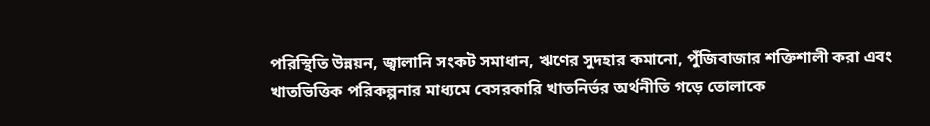পরিস্থিতি উন্নয়ন, জ্বালানি সংকট সমাধান, ঋণের সুদহার কমানো, পুঁজিবাজার শক্তিশালী করা এবং খাতভিত্তিক পরিকল্পনার মাধ্যমে বেসরকারি খাতনির্ভর অর্থনীতি গড়ে তোলাকে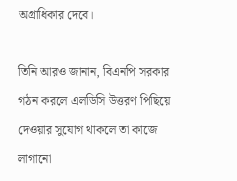অগ্রাধিকার দেবে।

তিনি আরও জানান, বিএনপি সরকার গঠন করলে এলডিসি উত্তরণ পিছিয়ে দেওয়ার সুযোগ থাকলে তা কাজে লাগানো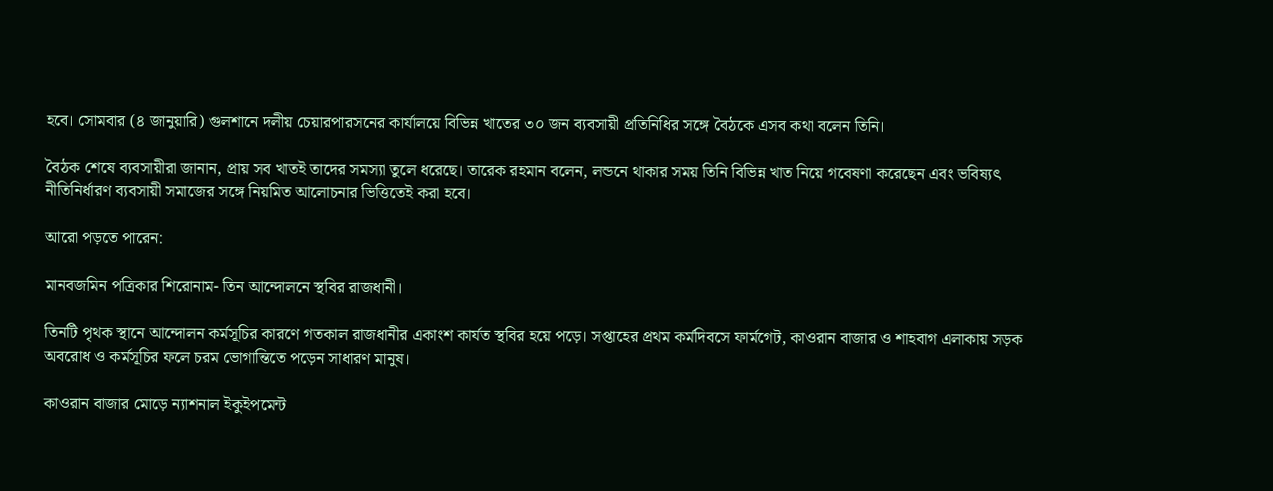হবে। সোমবার (৪ জানুয়ারি) গুলশানে দলীয় চেয়ারপারসনের কার্যালয়ে বিভিন্ন খাতের ৩০ জন ব্যবসায়ী প্রতিনিধির সঙ্গে বৈঠকে এসব কথা বলেন তিনি।

বৈঠক শেষে ব্যবসায়ীরা জানান, প্রায় সব খাতই তাদের সমস্যা তুলে ধরেছে। তারেক রহমান বলেন, লন্ডনে থাকার সময় তিনি বিভিন্ন খাত নিয়ে গবেষণা করেছেন এবং ভবিষ্যৎ নীতিনির্ধারণ ব্যবসায়ী সমাজের সঙ্গে নিয়মিত আলোচনার ভিত্তিতেই করা হবে।

আরো পড়তে পারেন:

মানবজমিন পত্রিকার শিরোনাম- তিন আন্দোলনে স্থবির রাজধানী।

তিনটি পৃথক স্থানে আন্দোলন কর্মসূচির কারণে গতকাল রাজধানীর একাংশ কার্যত স্থবির হয়ে পড়ে। সপ্তাহের প্রথম কর্মদিবসে ফার্মগেট, কাওরান বাজার ও শাহবাগ এলাকায় সড়ক অবরোধ ও কর্মসূচির ফলে চরম ভোগান্তিতে পড়েন সাধারণ মানুষ।

কাওরান বাজার মোড়ে ন্যাশনাল ইকুইপমেন্ট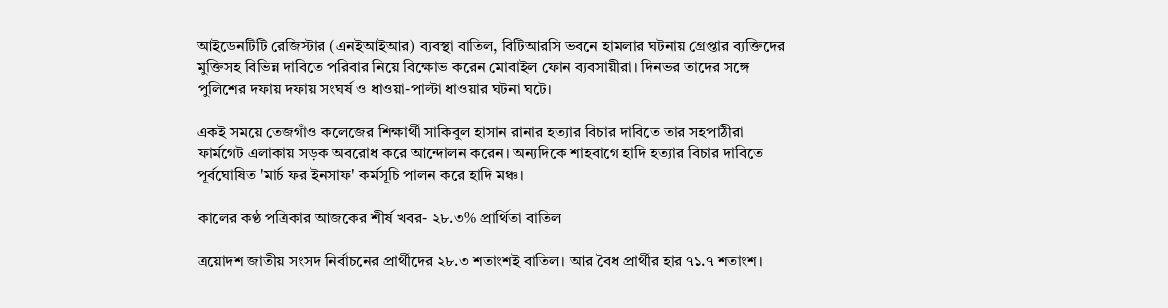আইডেনটিটি রেজিস্টার (এনইআইআর) ব্যবস্থা বাতিল, বিটিআরসি ভবনে হামলার ঘটনায় গ্রেপ্তার ব্যক্তিদের মুক্তিসহ বিভিন্ন দাবিতে পরিবার নিয়ে বিক্ষোভ করেন মোবাইল ফোন ব্যবসায়ীরা। দিনভর তাদের সঙ্গে পুলিশের দফায় দফায় সংঘর্ষ ও ধাওয়া-পাল্টা ধাওয়ার ঘটনা ঘটে।

একই সময়ে তেজগাঁও কলেজের শিক্ষার্থী সাকিবুল হাসান রানার হত্যার বিচার দাবিতে তার সহপাঠীরা ফার্মগেট এলাকায় সড়ক অবরোধ করে আন্দোলন করেন। অন্যদিকে শাহবাগে হাদি হত্যার বিচার দাবিতে পূর্বঘোষিত 'মার্চ ফর ইনসাফ' কর্মসূচি পালন করে হাদি মঞ্চ।

কালের কণ্ঠ পত্রিকার আজকের শীর্ষ খবর- ২৮.৩% প্রার্থিতা বাতিল

ত্রয়োদশ জাতীয় সংসদ নির্বাচনের প্রার্থীদের ২৮.৩ শতাংশই বাতিল। আর বৈধ প্রার্থীর হার ৭১.৭ শতাংশ।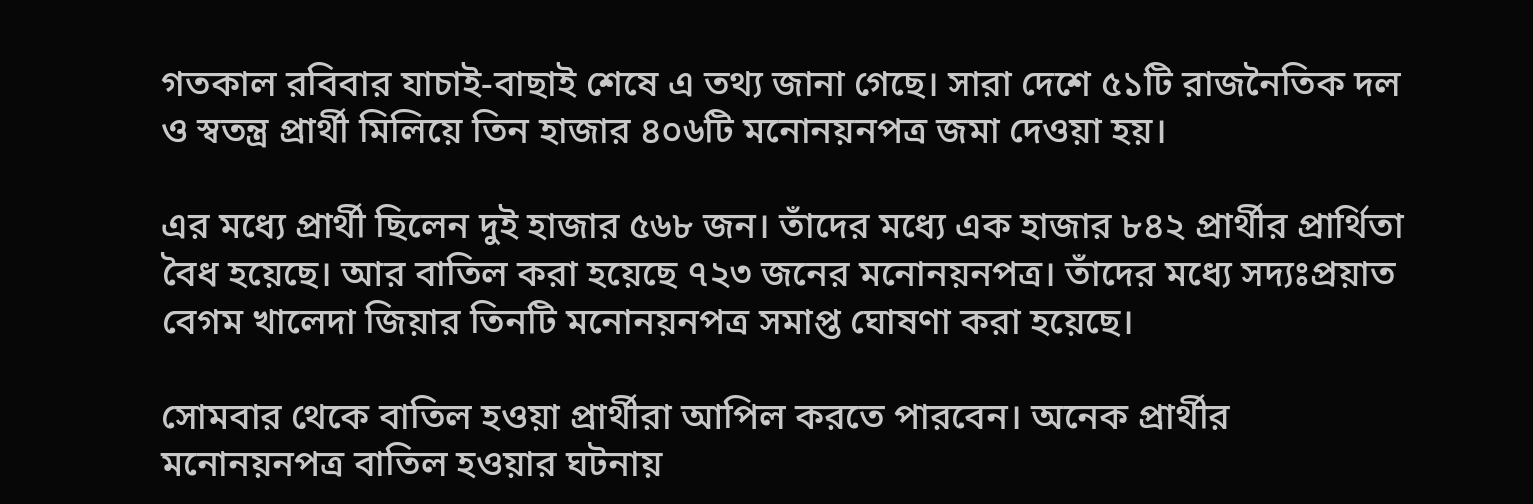গতকাল রবিবার যাচাই-বাছাই শেষে এ তথ্য জানা গেছে। সারা দেশে ৫১টি রাজনৈতিক দল ও স্বতন্ত্র প্রার্থী মিলিয়ে তিন হাজার ৪০৬টি মনোনয়নপত্র জমা দেওয়া হয়।

এর মধ্যে প্রার্থী ছিলেন দুই হাজার ৫৬৮ জন। তাঁদের মধ্যে এক হাজার ৮৪২ প্রার্থীর প্রার্থিতা বৈধ হয়েছে। আর বাতিল করা হয়েছে ৭২৩ জনের মনোনয়নপত্র। তাঁদের মধ্যে সদ্যঃপ্রয়াত বেগম খালেদা জিয়ার তিনটি মনোনয়নপত্র সমাপ্ত ঘোষণা করা হয়েছে।

সোমবার থেকে বাতিল হওয়া প্রার্থীরা আপিল করতে পারবেন। অনেক প্রার্থীর মনোনয়নপত্র বাতিল হওয়ার ঘটনায়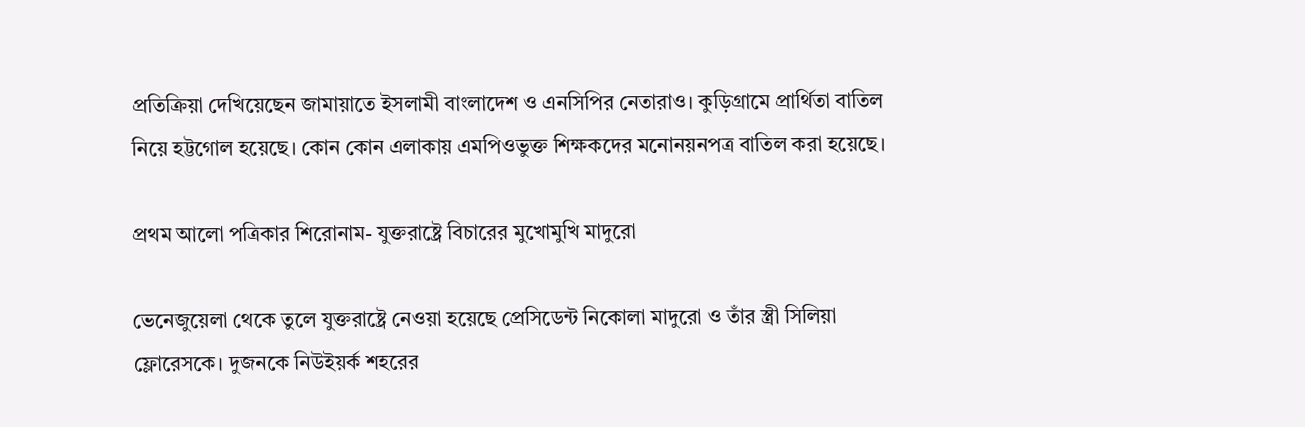প্রতিক্রিয়া দেখিয়েছেন জামায়াতে ইসলামী বাংলাদেশ ও এনসিপির নেতারাও। কুড়িগ্রামে প্রার্থিতা বাতিল নিয়ে হট্টগোল হয়েছে। কোন কোন এলাকায় এমপিওভুক্ত শিক্ষকদের মনোনয়নপত্র বাতিল করা হয়েছে।

প্রথম আলো পত্রিকার শিরোনাম- যুক্তরাষ্ট্রে বিচারের মুখোমুখি মাদুরো

ভেনেজুয়েলা থেকে তুলে যুক্তরাষ্ট্রে নেওয়া হয়েছে প্রেসিডেন্ট নিকোলা মাদুরো ও তাঁর স্ত্রী সিলিয়া ফ্লোরেসকে। দুজনকে নিউইয়র্ক শহরের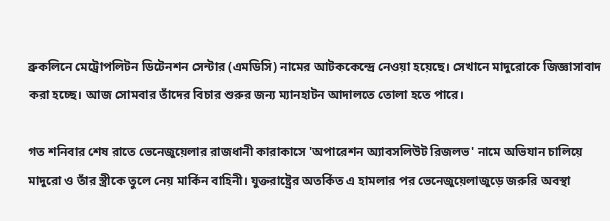ব্রুকলিনে মেট্রোপলিটন ডিটেনশন সেন্টার (এমডিসি) নামের আটককেন্দ্রে নেওয়া হয়েছে। সেখানে মাদুরোকে জিজ্ঞাসাবাদ করা হচ্ছে। আজ সোমবার তাঁদের বিচার শুরুর জন্য ম্যানহাটন আদালতে তোলা হতে পারে।

গত শনিবার শেষ রাতে ভেনেজুয়েলার রাজধানী কারাকাসে 'অপারেশন অ্যাবসলিউট রিজলভ' নামে অভিযান চালিয়ে মাদুরো ও তাঁর স্ত্রীকে তুলে নেয় মার্কিন বাহিনী। যুক্তরাষ্ট্রের অতর্কিত এ হামলার পর ভেনেজুয়েলাজুড়ে জরুরি অবস্থা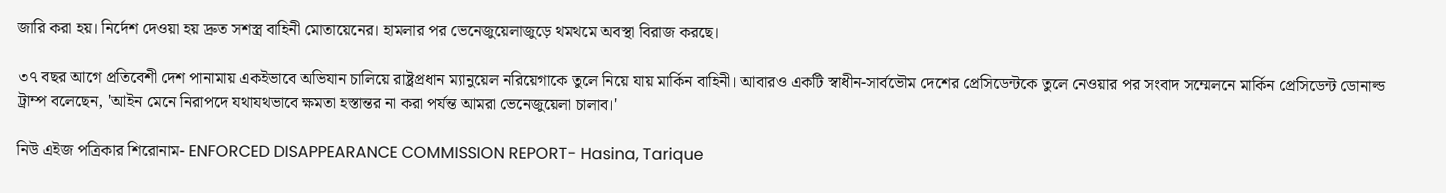জারি করা হয়। নির্দেশ দেওয়া হয় দ্রুত সশস্ত্র বাহিনী মোতায়েনের। হামলার পর ভেনেজুয়েলাজুড়ে থমথমে অবস্থা বিরাজ করছে।

৩৭ বছর আগে প্রতিবেশী দেশ পানামায় একইভাবে অভিযান চালিয়ে রাষ্ট্রপ্রধান ম্যানুয়েল নরিয়েগাকে তুলে নিয়ে যায় মার্কিন বাহিনী। আবারও একটি স্বাধীন-সার্বভৌম দেশের প্রেসিডেন্টকে তুলে নেওয়ার পর সংবাদ সম্মেলনে মার্কিন প্রেসিডেন্ট ডোনাল্ড ট্রাম্প বলেছেন, 'আইন মেনে নিরাপদে যথাযথভাবে ক্ষমতা হস্তান্তর না করা পর্যন্ত আমরা ভেনেজুয়েলা চালাব।'

নিউ এইজ পত্রিকার শিরোনাম- ENFORCED DISAPPEARANCE COMMISSION REPORT- Hasina, Tarique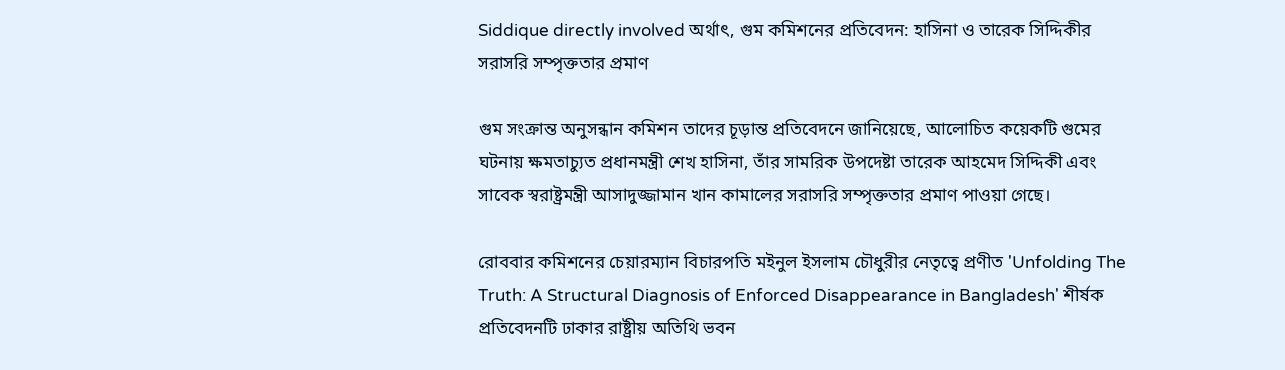Siddique directly involved অর্থাৎ, গুম কমিশনের প্রতিবেদন: হাসিনা ও তারেক সিদ্দিকীর সরাসরি সম্পৃক্ততার প্রমাণ

গুম সংক্রান্ত অনুসন্ধান কমিশন তাদের চূড়ান্ত প্রতিবেদনে জানিয়েছে, আলোচিত কয়েকটি গুমের ঘটনায় ক্ষমতাচ্যুত প্রধানমন্ত্রী শেখ হাসিনা, তাঁর সামরিক উপদেষ্টা তারেক আহমেদ সিদ্দিকী এবং সাবেক স্বরাষ্ট্রমন্ত্রী আসাদুজ্জামান খান কামালের সরাসরি সম্পৃক্ততার প্রমাণ পাওয়া গেছে।

রোববার কমিশনের চেয়ারম্যান বিচারপতি মইনুল ইসলাম চৌধুরীর নেতৃত্বে প্রণীত 'Unfolding The Truth: A Structural Diagnosis of Enforced Disappearance in Bangladesh' শীর্ষক প্রতিবেদনটি ঢাকার রাষ্ট্রীয় অতিথি ভবন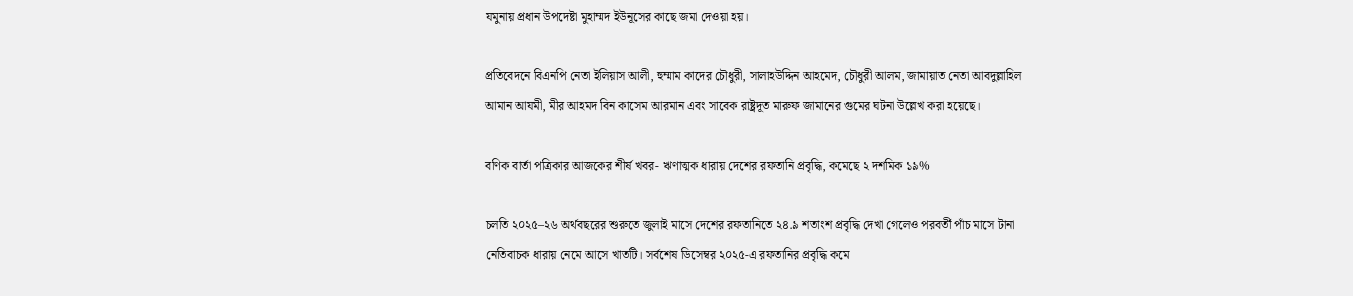যমুনায় প্রধান উপদেষ্টা মুহাম্মদ ইউনূসের কাছে জমা দেওয়া হয়।

প্রতিবেদনে বিএনপি নেতা ইলিয়াস আলী, হুম্মাম কাদের চৌধুরী, সালাহউদ্দিন আহমেদ, চৌধুরী আলম, জামায়াত নেতা আবদুল্লাহিল আমান আযমী, মীর আহমদ বিন কাসেম আরমান এবং সাবেক রাষ্ট্রদূত মারুফ জামানের গুমের ঘটনা উল্লেখ করা হয়েছে।

বণিক বার্তা পত্রিকার আজকের শীর্ষ খবর- ঋণাত্মক ধারায় দেশের রফতানি প্রবৃদ্ধি, কমেছে ২ দশমিক ১৯%

চলতি ২০২৫–২৬ অর্থবছরের শুরুতে জুলাই মাসে দেশের রফতানিতে ২৪.৯ শতাংশ প্রবৃদ্ধি দেখা গেলেও পরবর্তী পাঁচ মাসে টানা নেতিবাচক ধারায় নেমে আসে খাতটি। সর্বশেষ ডিসেম্বর ২০২৫-এ রফতানির প্রবৃদ্ধি কমে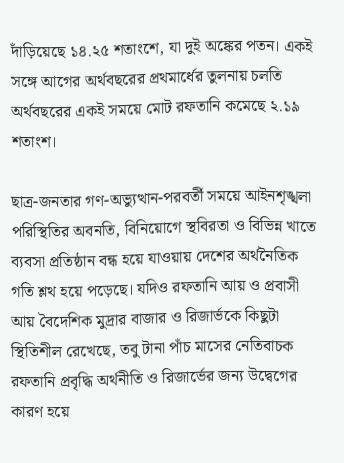দাঁড়িয়েছে ১৪.২৫ শতাংশে, যা দুই অঙ্কের পতন। একই সঙ্গে আগের অর্থবছরের প্রথমার্ধের তুলনায় চলতি অর্থবছরের একই সময়ে মোট রফতানি কমেছে ২.১৯ শতাংশ।

ছাত্র-জনতার গণ-অভ্যুত্থান-পরবর্তী সময়ে আইনশৃঙ্খলা পরিস্থিতির অবনতি, বিনিয়োগে স্থবিরতা ও বিভিন্ন খাতে ব্যবসা প্রতিষ্ঠান বন্ধ হয়ে যাওয়ায় দেশের অর্থনৈতিক গতি শ্লথ হয়ে পড়েছে। যদিও রফতানি আয় ও প্রবাসী আয় বৈদেশিক মুদ্রার বাজার ও রিজার্ভকে কিছুটা স্থিতিশীল রেখেছে, তবু টানা পাঁচ মাসের নেতিবাচক রফতানি প্রবৃদ্ধি অর্থনীতি ও রিজার্ভের জন্য উদ্বেগের কারণ হয়ে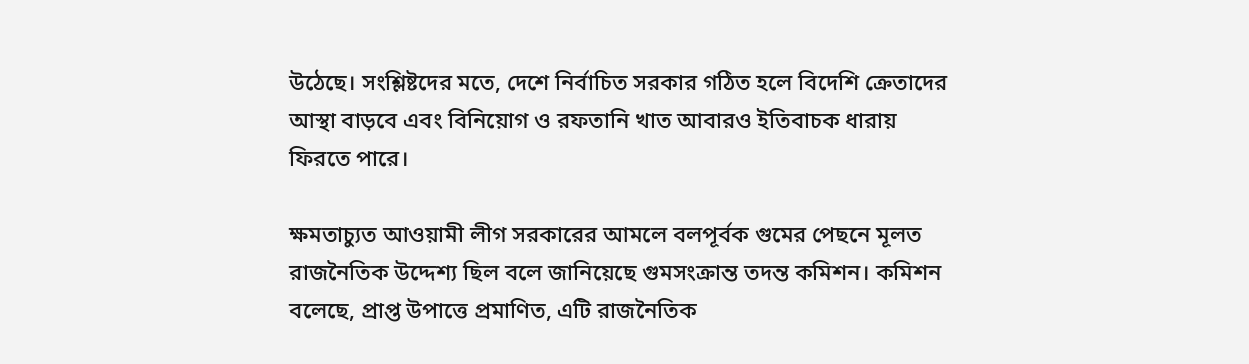উঠেছে। সংশ্লিষ্টদের মতে, দেশে নির্বাচিত সরকার গঠিত হলে বিদেশি ক্রেতাদের আস্থা বাড়বে এবং বিনিয়োগ ও রফতানি খাত আবারও ইতিবাচক ধারায় ফিরতে পারে।

ক্ষমতাচ্যুত আওয়ামী লীগ সরকারের আমলে বলপূর্বক গুমের পেছনে মূলত রাজনৈতিক উদ্দেশ্য ছিল বলে জানিয়েছে গুমসংক্রান্ত তদন্ত কমিশন। কমিশন বলেছে, প্রাপ্ত উপাত্তে প্রমাণিত, এটি রাজনৈতিক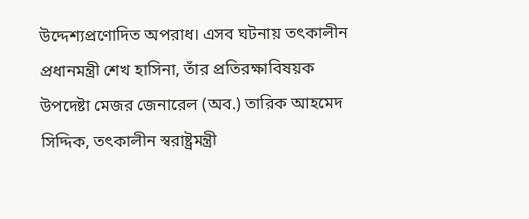উদ্দেশ্যপ্রণোদিত অপরাধ। এসব ঘটনায় তৎকালীন প্রধানমন্ত্রী শেখ হাসিনা, তাঁর প্রতিরক্ষাবিষয়ক উপদেষ্টা মেজর জেনারেল (অব.) তারিক আহমেদ সিদ্দিক, তৎকালীন স্বরাষ্ট্রমন্ত্রী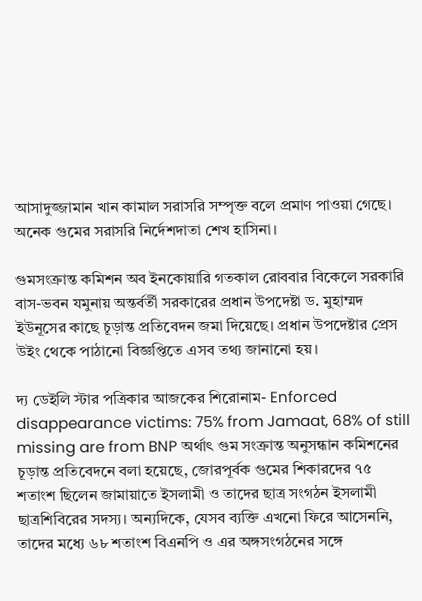আসাদুজ্জামান খান কামাল সরাসরি সম্পৃক্ত বলে প্রমাণ পাওয়া গেছে। অনেক গুমের সরাসরি নির্দেশদাতা শেখ হাসিনা।

গুমসংক্রান্ত কমিশন অব ইনকোয়ারি গতকাল রোববার বিকেলে সরকারি বাস-ভবন যমুনায় অন্তর্বর্তী সরকারের প্রধান উপদেষ্টা ড. মুহাম্মদ ইউনূসের কাছে চূড়ান্ত প্রতিবেদন জমা দিয়েছে। প্রধান উপদেষ্টার প্রেস উইং থেকে পাঠানো বিজ্ঞপ্তিতে এসব তথ্য জানানো হয়।

দ্য ডেইলি স্টার পত্রিকার আজকের শিরোনাম- Enforced disappearance victims: 75% from Jamaat, 68% of still missing are from BNP অর্থাৎ গুম সংক্রান্ত অনুসন্ধান কমিশনের চূড়ান্ত প্রতিবেদনে বলা হয়েছে, জোরপূর্বক গুমের শিকারদের ৭৫ শতাংশ ছিলেন জামায়াতে ইসলামী ও তাদের ছাত্র সংগঠন ইসলামী ছাত্রশিবিরের সদস্য। অন্যদিকে, যেসব ব্যক্তি এখনো ফিরে আসেননি, তাদের মধ্যে ৬৮ শতাংশ বিএনপি ও এর অঙ্গসংগঠনের সঙ্গে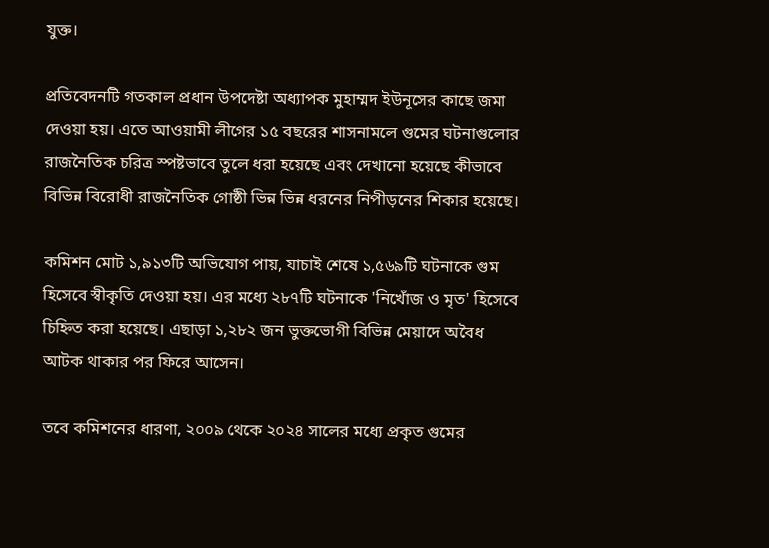যুক্ত।

প্রতিবেদনটি গতকাল প্রধান উপদেষ্টা অধ্যাপক মুহাম্মদ ইউনূসের কাছে জমা দেওয়া হয়। এতে আওয়ামী লীগের ১৫ বছরের শাসনামলে গুমের ঘটনাগুলোর রাজনৈতিক চরিত্র স্পষ্টভাবে তুলে ধরা হয়েছে এবং দেখানো হয়েছে কীভাবে বিভিন্ন বিরোধী রাজনৈতিক গোষ্ঠী ভিন্ন ভিন্ন ধরনের নিপীড়নের শিকার হয়েছে।

কমিশন মোট ১,৯১৩টি অভিযোগ পায়, যাচাই শেষে ১,৫৬৯টি ঘটনাকে গুম হিসেবে স্বীকৃতি দেওয়া হয়। এর মধ্যে ২৮৭টি ঘটনাকে 'নিখোঁজ ও মৃত' হিসেবে চিহ্নিত করা হয়েছে। এছাড়া ১,২৮২ জন ভুক্তভোগী বিভিন্ন মেয়াদে অবৈধ আটক থাকার পর ফিরে আসেন।

তবে কমিশনের ধারণা, ২০০৯ থেকে ২০২৪ সালের মধ্যে প্রকৃত গুমের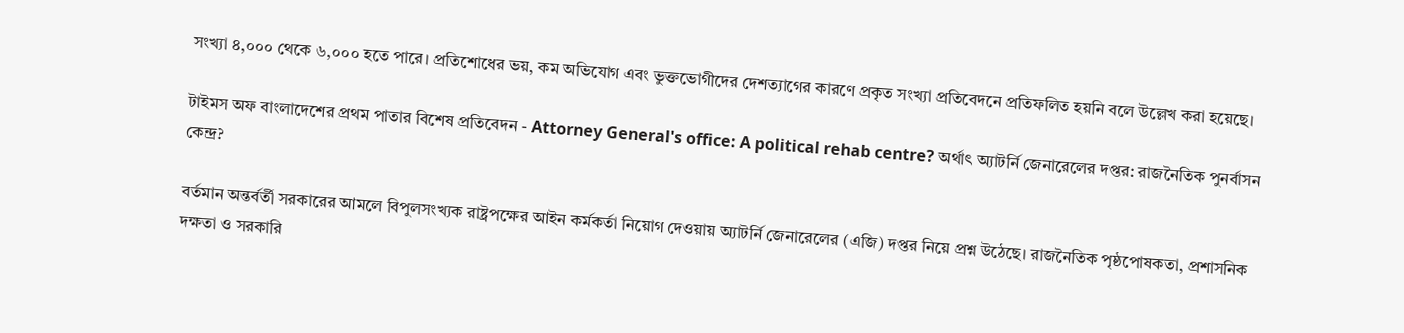সংখ্যা ৪,০০০ থেকে ৬,০০০ হতে পারে। প্রতিশোধের ভয়, কম অভিযোগ এবং ভুক্তভোগীদের দেশত্যাগের কারণে প্রকৃত সংখ্যা প্রতিবেদনে প্রতিফলিত হয়নি বলে উল্লেখ করা হয়েছে।

টাইমস অফ বাংলাদেশের প্রথম পাতার বিশেষ প্রতিবেদন - Attorney General's office: A political rehab centre? অর্থাৎ অ্যাটর্নি জেনারেলের দপ্তর: রাজনৈতিক পুনর্বাসন কেন্দ্র?

বর্তমান অন্তর্বর্তী সরকারের আমলে বিপুলসংখ্যক রাষ্ট্রপক্ষের আইন কর্মকর্তা নিয়োগ দেওয়ায় অ্যাটর্নি জেনারেলের (এজি) দপ্তর নিয়ে প্রশ্ন উঠেছে। রাজনৈতিক পৃষ্ঠপোষকতা, প্রশাসনিক দক্ষতা ও সরকারি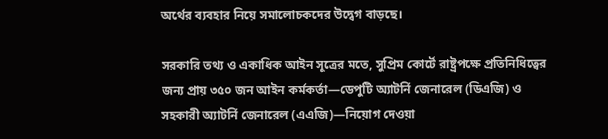অর্থের ব্যবহার নিয়ে সমালোচকদের উদ্বেগ বাড়ছে।

সরকারি তথ্য ও একাধিক আইন সূত্রের মতে, সুপ্রিম কোর্টে রাষ্ট্রপক্ষে প্রতিনিধিত্বের জন্য প্রায় ৩৫০ জন আইন কর্মকর্তা—ডেপুটি অ্যাটর্নি জেনারেল (ডিএজি) ও সহকারী অ্যাটর্নি জেনারেল (এএজি)—নিয়োগ দেওয়া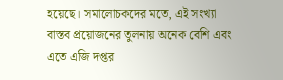হয়েছে। সমালোচকদের মতে, এই সংখ্যা বাস্তব প্রয়োজনের তুলনায় অনেক বেশি এবং এতে এজি দপ্তর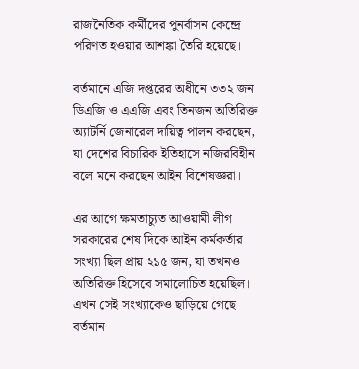রাজনৈতিক কর্মীদের পুনর্বাসন কেন্দ্রে পরিণত হওয়ার আশঙ্কা তৈরি হয়েছে।

বর্তমানে এজি দপ্তরের অধীনে ৩৩২ জন ডিএজি ও এএজি এবং তিনজন অতিরিক্ত অ্যাটর্নি জেনারেল দায়িত্ব পালন করছেন, যা দেশের বিচারিক ইতিহাসে নজিরবিহীন বলে মনে করছেন আইন বিশেষজ্ঞরা।

এর আগে ক্ষমতাচ্যুত আওয়ামী লীগ সরকারের শেষ দিকে আইন কর্মকর্তার সংখ্যা ছিল প্রায় ২১৫ জন, যা তখনও অতিরিক্ত হিসেবে সমালোচিত হয়েছিল। এখন সেই সংখ্যাকেও ছাড়িয়ে গেছে বর্তমান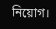নিয়োগ।